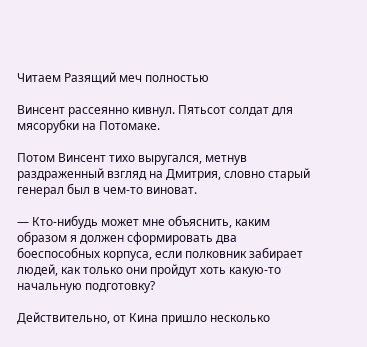Читаем Разящий меч полностью

Винсент рассеянно кивнул. Пятьсот солдат для мясорубки на Потомаке.

Потом Винсент тихо выругался, метнув раздраженный взгляд на Дмитрия, словно старый генерал был в чем-то виноват.

— Кто-нибудь может мне объяснить, каким образом я должен сформировать два боеспособных корпуса, если полковник забирает людей, как только они пройдут хоть какую-то начальную подготовку?

Действительно, от Кина пришло несколько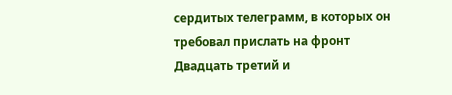сердитых телеграмм, в которых он требовал прислать на фронт Двадцать третий и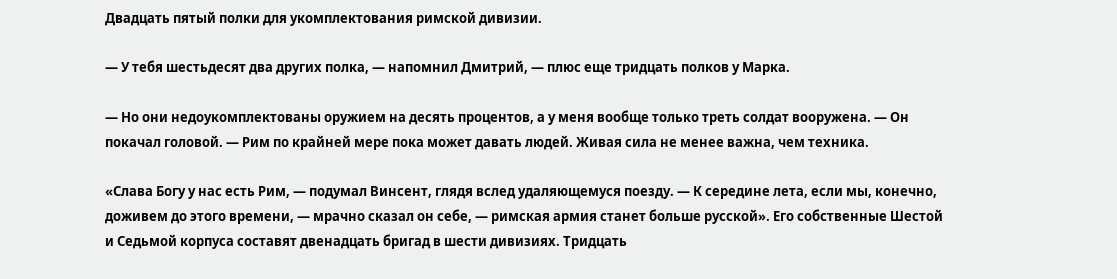Двадцать пятый полки для укомплектования римской дивизии.

— У тебя шестьдесят два других полка, — напомнил Дмитрий, — плюс еще тридцать полков у Марка.

— Но они недоукомплектованы оружием на десять процентов, а у меня вообще только треть солдат вооружена. — Он покачал головой. — Рим по крайней мере пока может давать людей. Живая сила не менее важна, чем техника.

«Слава Богу у нас есть Рим, — подумал Винсент, глядя вслед удаляющемуся поезду. — К середине лета, если мы, конечно, доживем до этого времени, — мрачно сказал он себе, — римская армия станет больше русской». Его собственные Шестой и Седьмой корпуса составят двенадцать бригад в шести дивизиях. Тридцать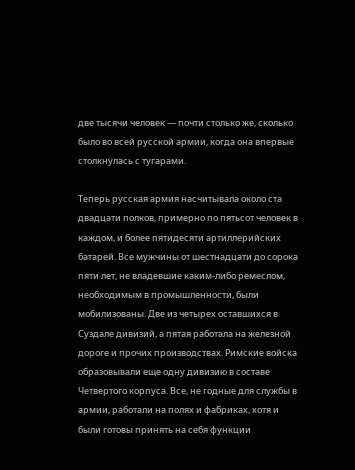две тысячи человек — почти столько же, сколько было во всей русской армии, когда она впервые столкнулась с тугарами.

Теперь русская армия насчитывала около ста двадцати полков, примерно по пятьсот человек в каждом, и более пятидесяти артиллерийских батарей. Все мужчины от шестнадцати до сорока пяти лет, не владевшие каким-либо ремеслом, необходимым в промышленности, были мобилизованы. Две из четырех оставшихся в Суздале дивизий, а пятая работала на железной дороге и прочих производствах. Римские войска образовывали еще одну дивизию в составе Четвертого корпуса. Все, не годные для службы в армии, работали на полях и фабриках, хотя и были готовы принять на себя функции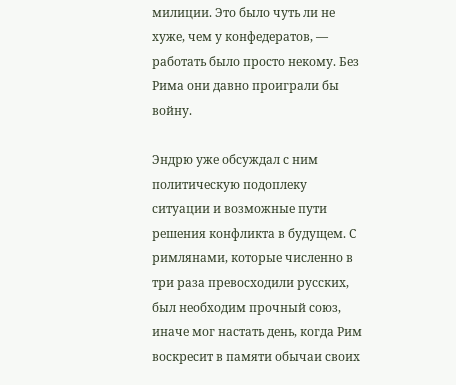милиции. Это было чуть ли не хуже, чем у конфедератов, — работать было просто некому. Без Рима они давно проиграли бы войну.

Эндрю уже обсуждал с ним политическую подоплеку ситуации и возможные пути решения конфликта в будущем. С римлянами, которые численно в три раза превосходили русских, был необходим прочный союз, иначе мог настать день, когда Рим воскресит в памяти обычаи своих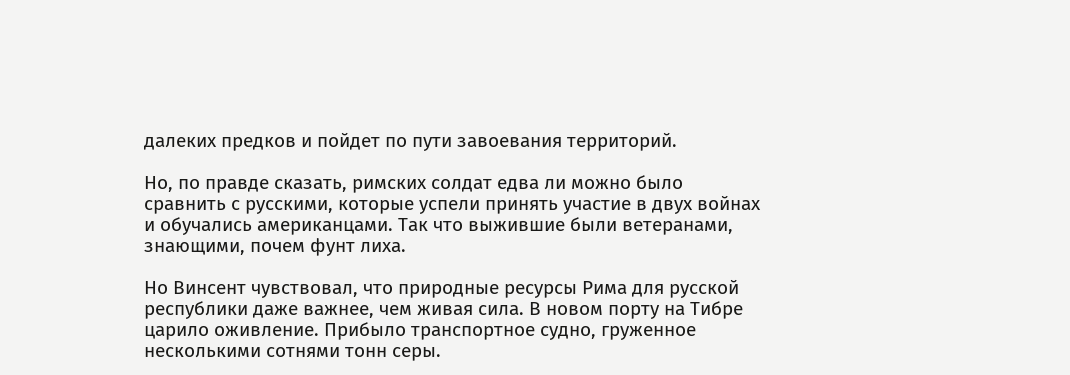далеких предков и пойдет по пути завоевания территорий.

Но, по правде сказать, римских солдат едва ли можно было сравнить с русскими, которые успели принять участие в двух войнах и обучались американцами. Так что выжившие были ветеранами, знающими, почем фунт лиха.

Но Винсент чувствовал, что природные ресурсы Рима для русской республики даже важнее, чем живая сила. В новом порту на Тибре царило оживление. Прибыло транспортное судно, груженное несколькими сотнями тонн серы.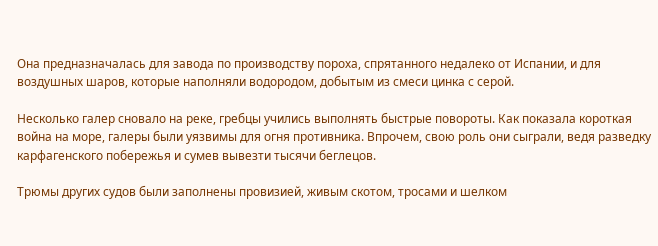Она предназначалась для завода по производству пороха, спрятанного недалеко от Испании, и для воздушных шаров, которые наполняли водородом, добытым из смеси цинка с серой.

Несколько галер сновало на реке, гребцы учились выполнять быстрые повороты. Как показала короткая война на море, галеры были уязвимы для огня противника. Впрочем, свою роль они сыграли, ведя разведку карфагенского побережья и сумев вывезти тысячи беглецов.

Трюмы других судов были заполнены провизией, живым скотом, тросами и шелком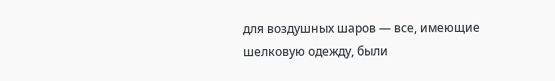для воздушных шаров — все, имеющие шелковую одежду, были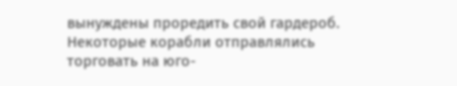вынуждены проредить свой гардероб. Некоторые корабли отправлялись торговать на юго-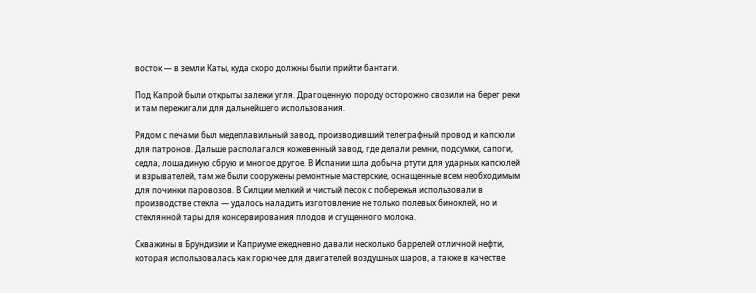восток — в земли Каты, куда скоро должны были прийти бантаги.

Под Капрой были открыты залежи угля. Драгоценную породу осторожно свозили на берег реки и там пережигали для дальнейшего использования.

Рядом с печами был медеплавильный завод, производивший телеграфный провод и капсюли для патронов. Дальше располагался кожевенный завод, где делали ремни, подсумки, сапоги, седла, лошадиную сбрую и многое другое. В Испании шла добыча ртути для ударных капсюлей и взрывателей, там же были сооружены ремонтные мастерские, оснащенные всем необходимым для починки паровозов. В Силции мелкий и чистый песок с побережья использовали в производстве стекла — удалось наладить изготовление не только полевых биноклей, но и стеклянной тары для консервирования плодов и сгущенного молока.

Скважины в Брундизии и Каприуме ежедневно давали несколько баррелей отличной нефти, которая использовалась как горючее для двигателей воздушных шаров, а также в качестве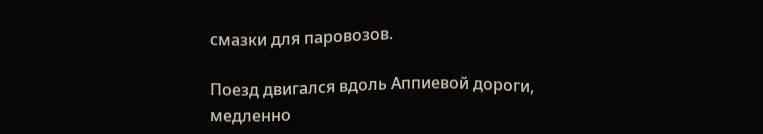смазки для паровозов.

Поезд двигался вдоль Аппиевой дороги, медленно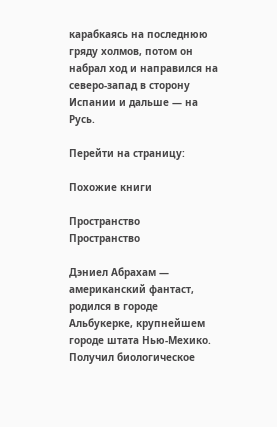карабкаясь на последнюю гряду холмов, потом он набрал ход и направился на северо-запад в сторону Испании и дальше — на Русь.

Перейти на страницу:

Похожие книги

Пространство
Пространство

Дэниел Абрахам — американский фантаст, родился в городе Альбукерке, крупнейшем городе штата Нью-Мехико. Получил биологическое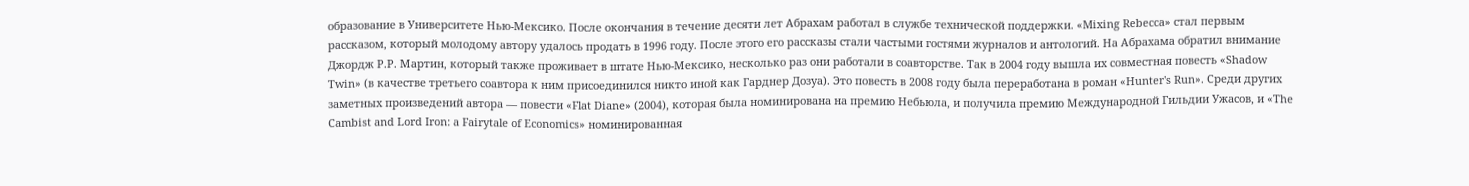образование в Университете Нью-Мексико. После окончания в течение десяти лет Абрахам работал в службе технической поддержки. «Mixing Rebecca» стал первым рассказом, который молодому автору удалось продать в 1996 году. После этого его рассказы стали частыми гостями журналов и антологий. На Абрахама обратил внимание Джордж Р.Р. Мартин, который также проживает в штате Нью-Мексико, несколько раз они работали в соавторстве. Так в 2004 году вышла их совместная повесть «Shadow Twin» (в качестве третьего соавтора к ним присоединился никто иной как Гарднер Дозуа). Это повесть в 2008 году была переработана в роман «Hunter's Run». Среди других заметных произведений автора — повести «Flat Diane» (2004), которая была номинирована на премию Небьюла, и получила премию Международной Гильдии Ужасов, и «The Cambist and Lord Iron: a Fairytale of Economics» номинированная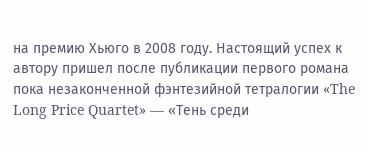на премию Хьюго в 2008 году. Настоящий успех к автору пришел после публикации первого романа пока незаконченной фэнтезийной тетралогии «The Long Price Quartet» — «Тень среди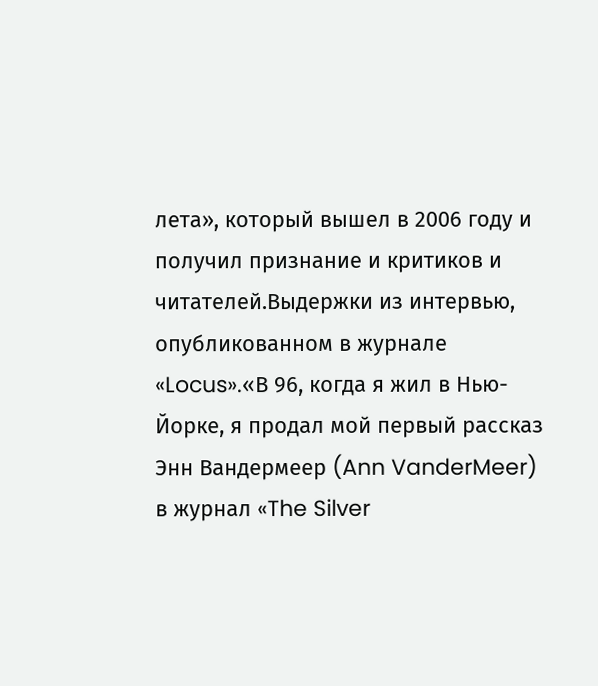лета», который вышел в 2006 году и получил признание и критиков и читателей.Выдержки из интервью, опубликованном в журнале «Locus».«В 96, когда я жил в Нью-Йорке, я продал мой первый рассказ Энн Вандермеер (Ann VanderMeer) в журнал «The Silver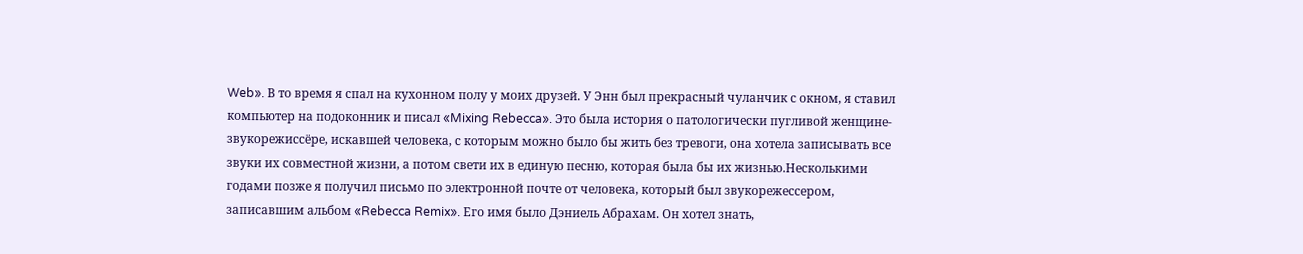Web». В то время я спал на кухонном полу у моих друзей. У Энн был прекрасный чуланчик с окном, я ставил компьютер на подоконник и писал «Mixing Rebecca». Это была история о патологически пугливой женщине-звукорежиссёре, искавшей человека, с которым можно было бы жить без тревоги, она хотела записывать все звуки их совместной жизни, а потом свети их в единую песню, которая была бы их жизнью.Несколькими годами позже я получил письмо по электронной почте от человека, который был звукорежессером, записавшим альбом «Rebecca Remix». Его имя было Дэниель Абрахам. Он хотел знать,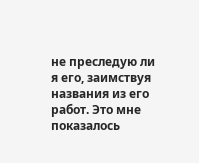не преследую ли я его, заимствуя названия из его работ. Это мне показалось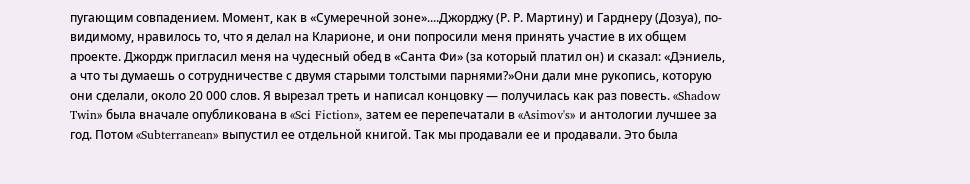пугающим совпадением. Момент, как в «Сумеречной зоне»....Джорджу (Р. Р. Мартину) и Гарднеру (Дозуа), по-видимому, нравилось то, что я делал на Кларионе, и они попросили меня принять участие в их общем проекте. Джордж пригласил меня на чудесный обед в «Санта Фи» (за который платил он) и сказал: «Дэниель, а что ты думаешь о сотрудничестве с двумя старыми толстыми парнями?»Они дали мне рукопись, которую они сделали, около 20 000 слов. Я вырезал треть и написал концовку — получилась как раз повесть. «Shadow Twin» была вначале опубликована в «Sci Fiction», затем ее перепечатали в «Asimov's» и антологии лучшее за год. Потом «Subterranean» выпустил ее отдельной книгой. Так мы продавали ее и продавали. Это была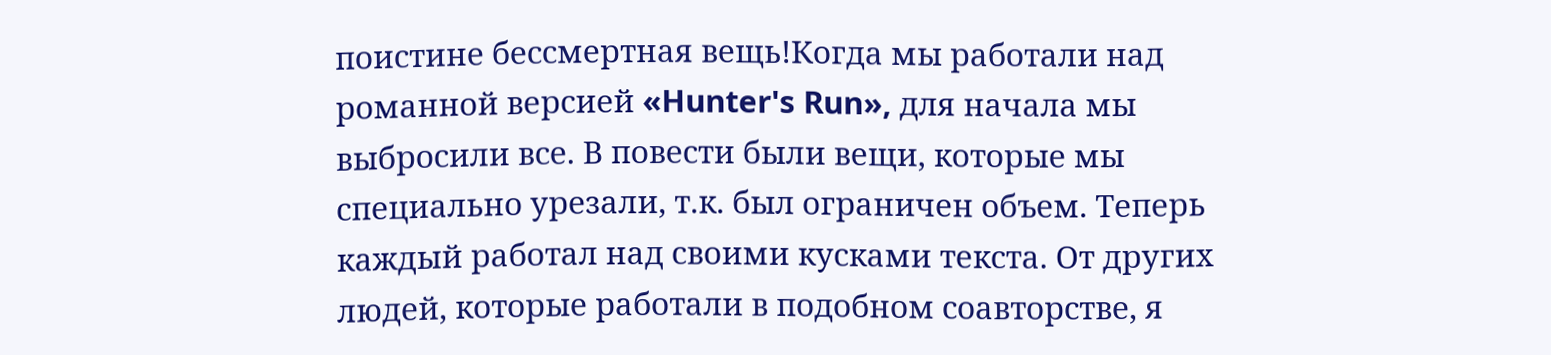поистине бессмертная вещь!Когда мы работали над романной версией «Hunter's Run», для начала мы выбросили все. В повести были вещи, которые мы специально урезали, т.к. был ограничен объем. Теперь каждый работал над своими кусками текста. От других людей, которые работали в подобном соавторстве, я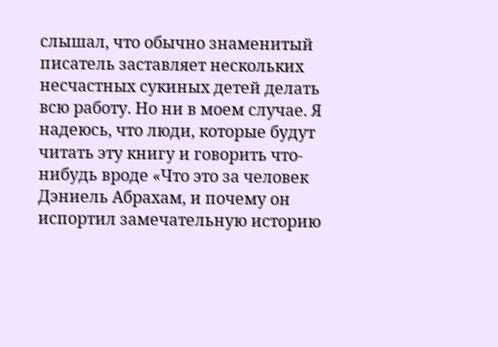слышал, что обычно знаменитый писатель заставляет нескольких несчастных сукиных детей делать всю работу. Но ни в моем случае. Я надеюсь, что люди, которые будут читать эту книгу и говорить что-нибудь вроде «Что это за человек Дэниель Абрахам, и почему он испортил замечательную историю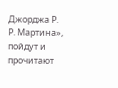Джорджа Р. Р. Мартина», пойдут и прочитают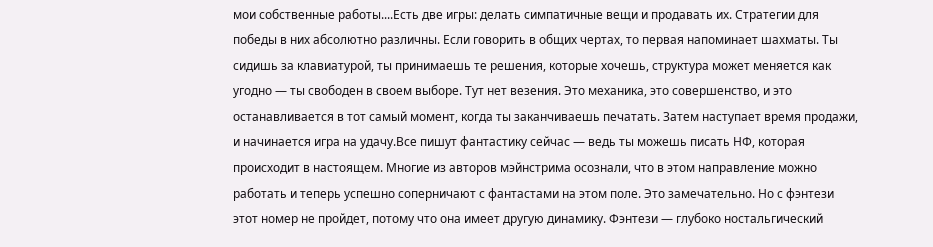мои собственные работы....Есть две игры: делать симпатичные вещи и продавать их. Стратегии для победы в них абсолютно различны. Если говорить в общих чертах, то первая напоминает шахматы. Ты сидишь за клавиатурой, ты принимаешь те решения, которые хочешь, структура может меняется как угодно — ты свободен в своем выборе. Тут нет везения. Это механика, это совершенство, и это останавливается в тот самый момент, когда ты заканчиваешь печатать. Затем наступает время продажи, и начинается игра на удачу.Все пишут фантастику сейчас — ведь ты можешь писать НФ, которая происходит в настоящем. Многие из авторов мэйнстрима осознали, что в этом направление можно работать и теперь успешно соперничают с фантастами на этом поле. Это замечательно. Но с фэнтези этот номер не пройдет, потому что она имеет другую динамику. Фэнтези — глубоко ностальгический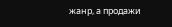жанр, а продажи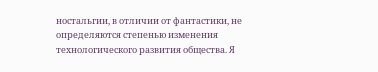ностальгии, в отличии от фантастики, не определяются степенью изменения технологического развития общества. Я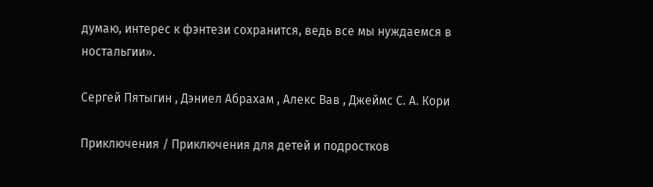думаю, интерес к фэнтези сохранится, ведь все мы нуждаемся в ностальгии».

Сергей Пятыгин , Дэниел Абрахам , Алекс Вав , Джеймс С. А. Кори

Приключения / Приключения для детей и подростков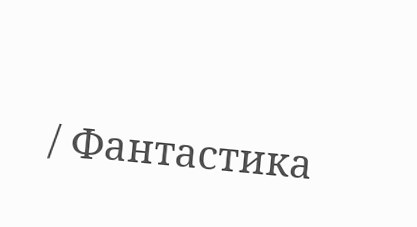/ Фантастика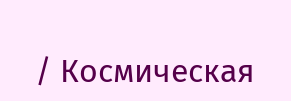/ Космическая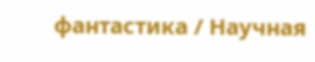фантастика / Научная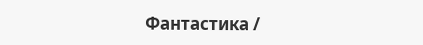Фантастика /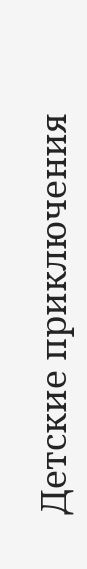Детские приключения